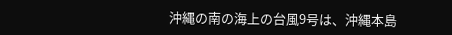沖縄の南の海上の台風9号は、沖縄本島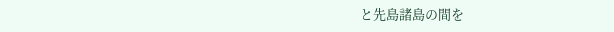と先島諸島の間を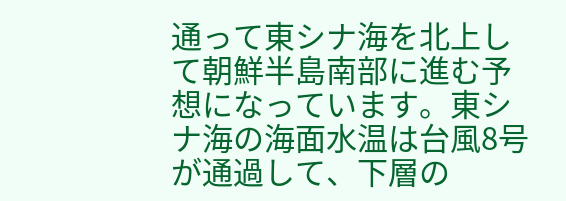通って東シナ海を北上して朝鮮半島南部に進む予想になっています。東シナ海の海面水温は台風8号が通過して、下層の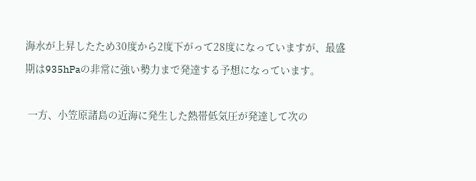海水が上昇したため30度から2度下がって28度になっていますが、最盛期は935hPaの非常に強い勢力まで発達する予想になっています。

 一方、小笠原諸島の近海に発生した熱帯低気圧が発達して次の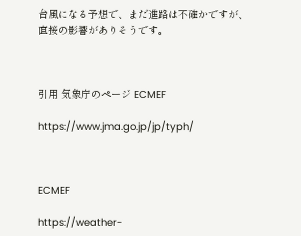台風になる予想で、まだ進路は不確かですが、直接の影響がありそうです。



引用 気象庁のページ ECMEF

https://www.jma.go.jp/jp/typh/



ECMEF

https://weather-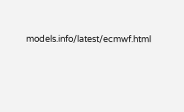models.info/latest/ecmwf.html